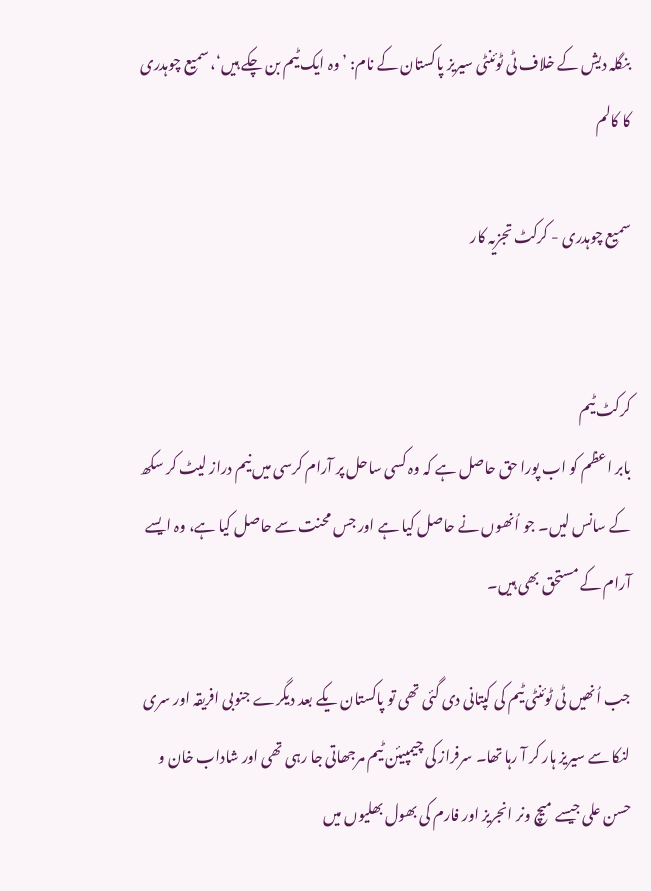بنگلہ دیش کے خلاف ٹی ٹوئنٹی سیریز پاکستان کے نام: ’وہ ایک ٹیم بن چکے ہیں‘، سمیع چوہدری کا کالم

سمیع چوہدری - کرکٹ تجزیہ کار


کرکٹ ٹیم
بابر اعظم کو اب پورا حق حاصل ہے کہ وہ کسی ساحل پر آرام کرسی میں نیم دراز لیٹ کر سکھ کے سانس لیں۔ جو اُنھوں نے حاصل کیا ہے اور جس محنت سے حاصل کیا ہے، وہ ایسے آرام کے مستحق بھی ہیں۔

جب اُنھیں ٹی ٹوئنٹی ٹیم کی کپتانی دی گئی تھی تو پاکستان یکے بعد دیگرے جنوبی افریقہ اور سری لنکا سے سیریز ہار کر آ رہا تھا۔ سرفراز کی چیمپیئن ٹیم مرجھاتی جا رہی تھی اور شاداب خان و حسن علی جیسے میچ ونر انجریز اور فارم کی بھول بھلیوں میں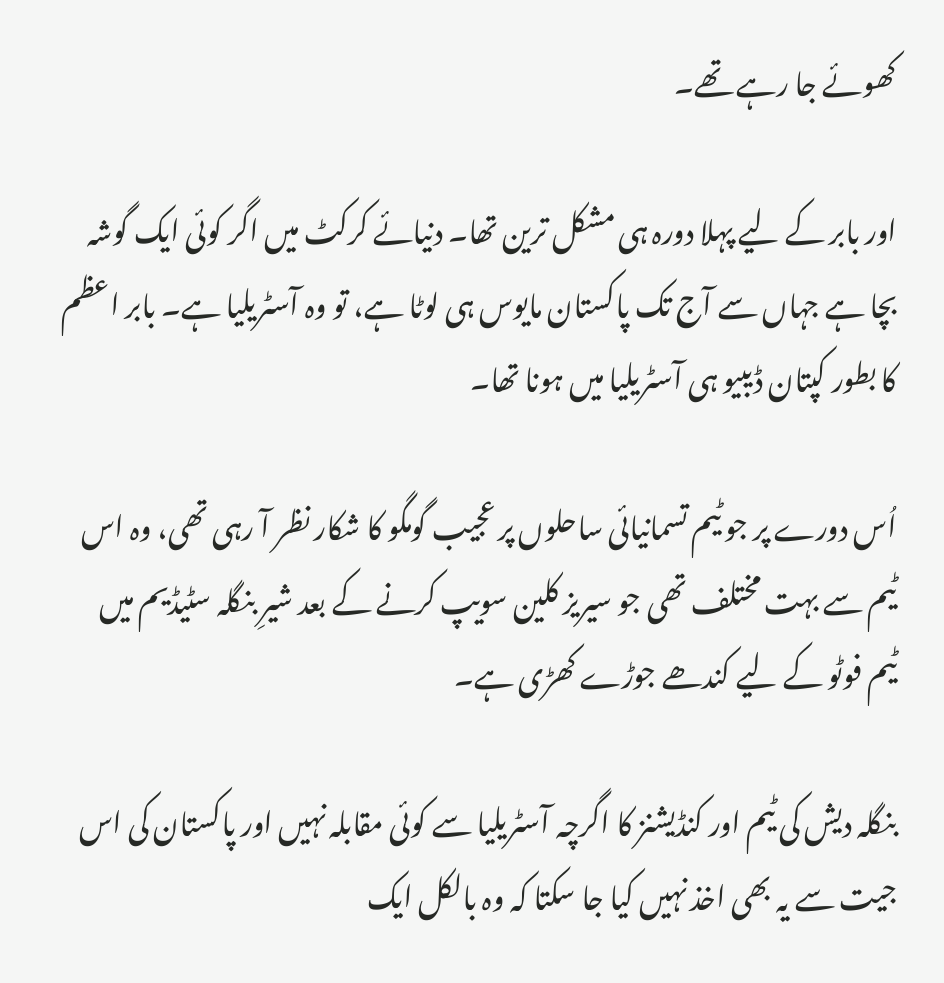کھوئے جا رہے تھے۔

اور بابر کے لیے پہلا دورہ ہی مشکل ترین تھا۔ دنیائے کرکٹ میں اگر کوئی ایک گوشہ بچا ہے جہاں سے آج تک پاکستان مایوس ہی لوٹا ہے، تو وہ آسٹریلیا ہے۔ بابر اعظم کا بطور کپتان ڈیبیو ہی آسٹریلیا میں ہونا تھا۔

اُس دورے پر جو ٹیم تسمانیائی ساحلوں پر عجیب گومگو کا شکار نظر آ رہی تھی، وہ اس ٹیم سے بہت مختلف تھی جو سیریز کلین سویپ کرنے کے بعد شیرِ بنگلہ سٹیڈیم میں ٹیم فوٹو کے لیے کندھے جوڑے کھڑی ہے۔

بنگلہ دیش کی ٹیم اور کنڈیشنز کا اگرچہ آسٹریلیا سے کوئی مقابلہ نہیں اور پاکستان کی اس جیت سے یہ بھی اخذ نہیں کیا جا سکتا کہ وہ بالکل ایک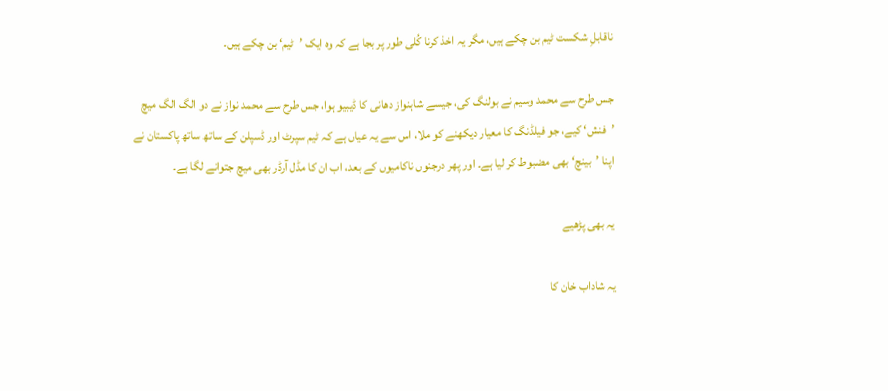ناقابلِ شکست ٹیم بن چکے ہیں، مگر یہ اخذ کرنا کُلی طور پر بجا ہے کہ وہ ایک ’ٹیم‘ بن چکے ہیں۔

جس طرح سے محمد وسیم نے بولنگ کی، جیسے شاہنواز دھانی کا ڈیبیو ہوا، جس طرح سے محمد نواز نے دو الگ الگ میچ ’فنش‘ کیے، جو فیلڈنگ کا معیار دیکھنے کو ملا، اس سے یہ عیاں ہے کہ ٹیم سپرٹ اور ڈسپلن کے ساتھ ساتھ پاکستان نے اپنا ’بینچ‘ بھی مضبوط کر لیا ہے۔ اور پھر درجنوں ناکامیوں کے بعد، اب ان کا مڈل آرڈر بھی میچ جتوانے لگا ہے۔

یہ بھی پڑھیے

یہ شاداب خان کا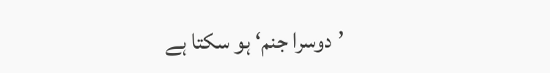’دوسرا جنم‘ ہو سکتا ہے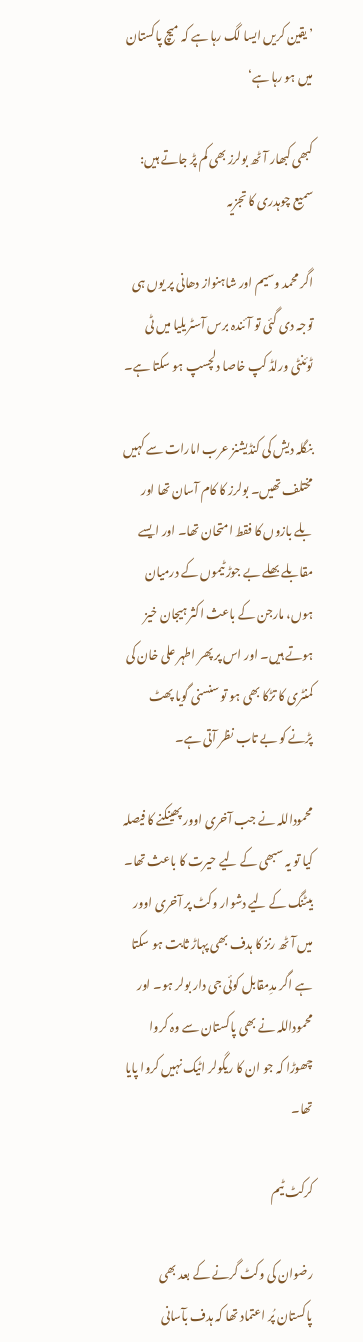’یقین کریں ایسا لگ رہا ہے کہ میچ پاکستان میں ہو رہا ہے‘

کبھی کبھار آٹھ بولرز بھی کم پڑ جاتے ہیں: سمیع چوہدری کا تجزیہ

اگر محمد وسیم اور شاہنواز دھانی پر یوں ہی توجہ دی گئی تو آئندہ برس آسٹریلیا میں ٹی ٹوئنٹی ورلڈ کپ خاصا دلچسپ ہو سکتا ہے۔

بنگلہ دیش کی کنڈیشنز عرب امارات سے کہیں مختلف تھیں۔ بولرز کا کام آسان تھا اور بلے بازوں کا فقط امتحان تھا۔ اور ایسے مقابلے بھلے بے جوڑ ٹیموں کے درمیان ہوں، مارجن کے باعث اکثر ہیجان خیز ہوتے ہیں۔ اور اس پر پھر اطہر علی خان کی کمنٹری کا تڑکا بھی ہو تو سنسنی گویا پھٹ پڑنے کو بے تاب نظر آتی ہے۔

محموداللہ نے جب آخری اوور پھینکنے کا فیصلہ کیا تو یہ سبھی کے لیے حیرت کا باعث تھا۔ بیٹنگ کے لیے دشوار وکٹ پر آخری اوور میں آٹھ رنز کا ہدف بھی پہاڑ ثابت ہو سکتا ہے اگر مدِمقابل کوئی جی دار بولر ہو۔ اور محموداللہ نے بھی پاکستان سے وہ کروا چھوڑا کہ جو ان کا ریگولر اٹیک نہیں کروا پایا تھا۔

کرکٹ ٹیم

رضوان کی وکٹ گرنے کے بعد بھی پاکستان پُر اعتماد تھا کہ ہدف بآسانی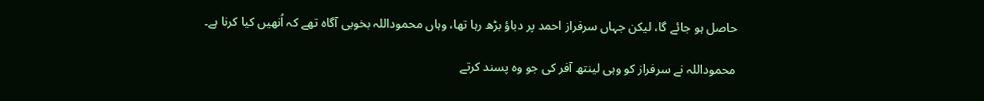حاصل ہو جائے گا، لیکن جہاں سرفراز احمد پر دباؤ بڑھ رہا تھا، وہاں محموداللہ بخوبی آگاہ تھے کہ اُنھیں کیا کرنا ہے۔

محموداللہ نے سرفراز کو وہی لینتھ آفر کی جو وہ پسند کرتے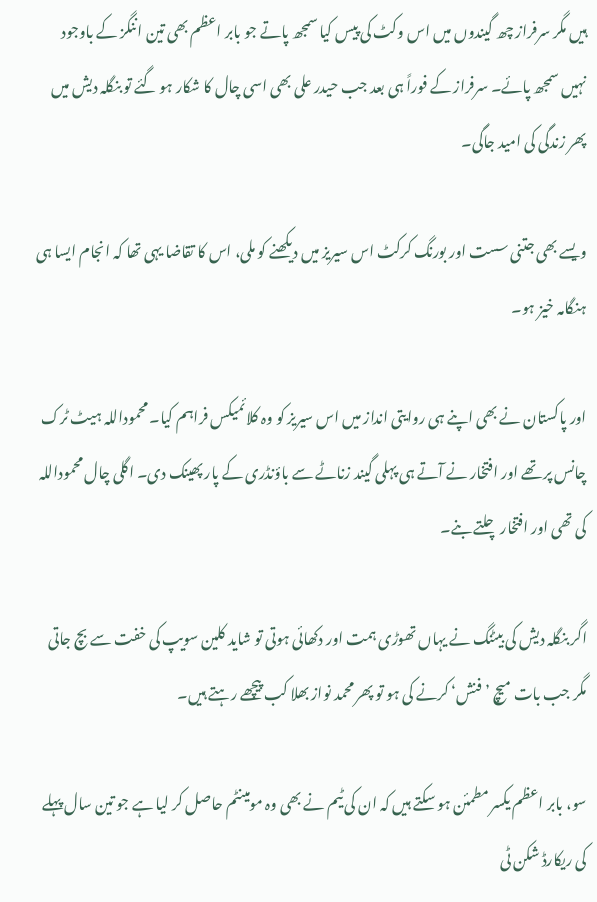ہیں مگر سرفراز چھ گیندوں میں اس وکٹ کی پیس کیا سمجھ پاتے جو بابر اعظم بھی تین اننگز کے باوجود نہیں سمجھ پائے۔ سرفراز کے فوراً ہی بعد جب حیدر علی بھی اسی چال کا شکار ہو گئے تو بنگلہ دیش میں پھر زندگی کی امید جاگی۔

ویسے بھی جتنی سست اور بورنگ کرکٹ اس سیریز میں دیکھنے کو ملی، اس کا تقاضا یہی تھا کہ انجام ایسا ہی ہنگامہ خیز ہو۔

اور پاکستان نے بھی اپنے ہی روایتی انداز میں اس سیریز کو وہ کلائمیکس فراہم کیا۔ محموداللہ ہیٹ ٹرک چانس پر تھے اور افتخار نے آتے ہی پہلی گیند زناٹے سے باؤنڈری کے پار پھینک دی۔ اگلی چال محموداللہ کی تھی اور افتخار چلتے بنے۔

اگر بنگلہ دیش کی بیٹنگ نے یہاں تھوڑی ہمت اور دکھائی ہوتی تو شاید کلین سویپ کی خفت سے بچ جاتی مگر جب بات میچ ’فنش‘ کرنے کی ہو تو پھر محمد نواز بھلا کب پیچھے رہتے ہیں۔

سو، بابر اعظم یکسر مطمئن ہو سکتے ہیں کہ ان کی ٹیم نے بھی وہ مومینٹم حاصل کر لیا ہے جو تین سال پہلے کی ریکارڈ شکن ٹی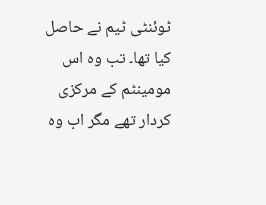ٹوئنٹی ٹیم نے حاصل کیا تھا۔ تب وہ اس مومینٹم کے مرکزی کردار تھے مگر اب وہ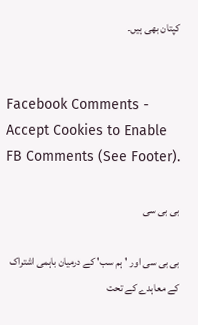کپتان بھی ہیں۔


Facebook Comments - Accept Cookies to Enable FB Comments (See Footer).

بی بی سی

بی بی سی اور 'ہم سب' کے درمیان باہمی اشتراک کے معاہدے کے تحت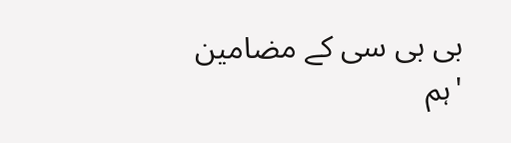بی بی سی کے مضامین 'ہم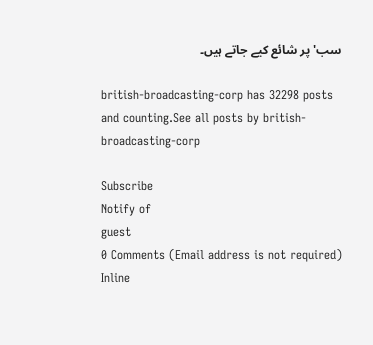سب' پر شائع کیے جاتے ہیں۔

british-broadcasting-corp has 32298 posts and counting.See all posts by british-broadcasting-corp

Subscribe
Notify of
guest
0 Comments (Email address is not required)
Inline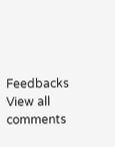Feedbacks
View all comments